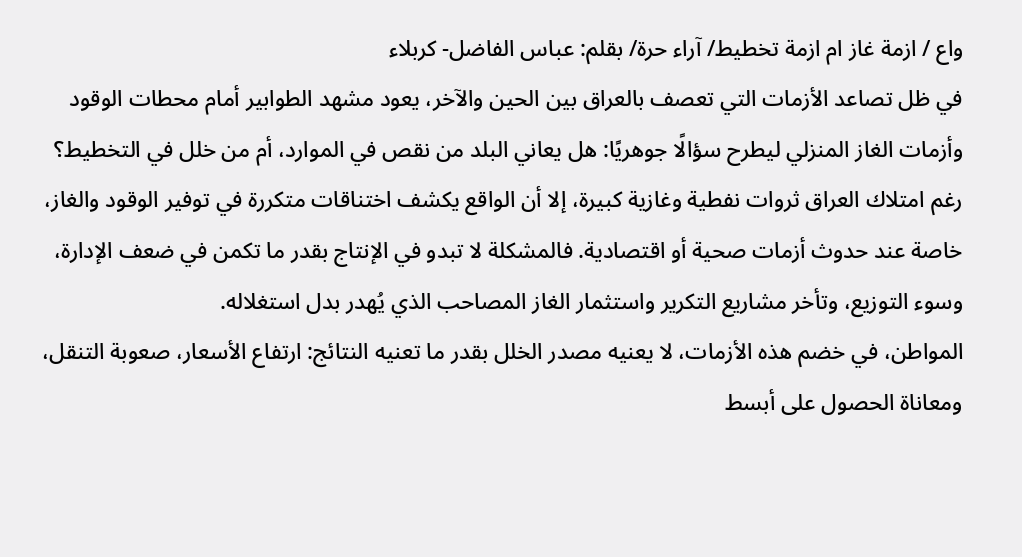واع / ازمة غاز ام ازمة تخطيط/ آراء حرة/ بقلم: عباس الفاضل- كربلاء
في ظل تصاعد الأزمات التي تعصف بالعراق بين الحين والآخر، يعود مشهد الطوابير أمام محطات الوقود وأزمات الغاز المنزلي ليطرح سؤالًا جوهريًا: هل يعاني البلد من نقص في الموارد، أم من خلل في التخطيط؟
رغم امتلاك العراق ثروات نفطية وغازية كبيرة، إلا أن الواقع يكشف اختناقات متكررة في توفير الوقود والغاز، خاصة عند حدوث أزمات صحية أو اقتصادية. فالمشكلة لا تبدو في الإنتاج بقدر ما تكمن في ضعف الإدارة، وسوء التوزيع، وتأخر مشاريع التكرير واستثمار الغاز المصاحب الذي يُهدر بدل استغلاله.
المواطن، في خضم هذه الأزمات، لا يعنيه مصدر الخلل بقدر ما تعنيه النتائج: ارتفاع الأسعار، صعوبة التنقل، ومعاناة الحصول على أبسط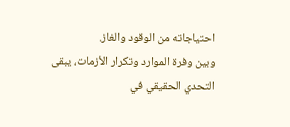احتياجاته من الوقود والغاز.
وبين وفرة الموارد وتكرار الأزمات، يبقى التحدي الحقيقي في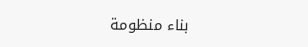بناء منظومة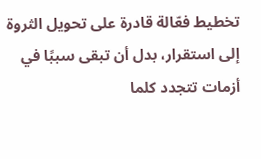تخطيط فعّالة قادرة على تحويل الثروة إلى استقرار، بدل أن تبقى سببًا في أزمات تتجدد كلما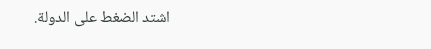اشتد الضغط على الدولة.